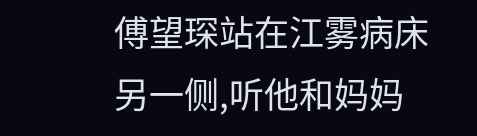傅望琛站在江雾病床另一侧,听他和妈妈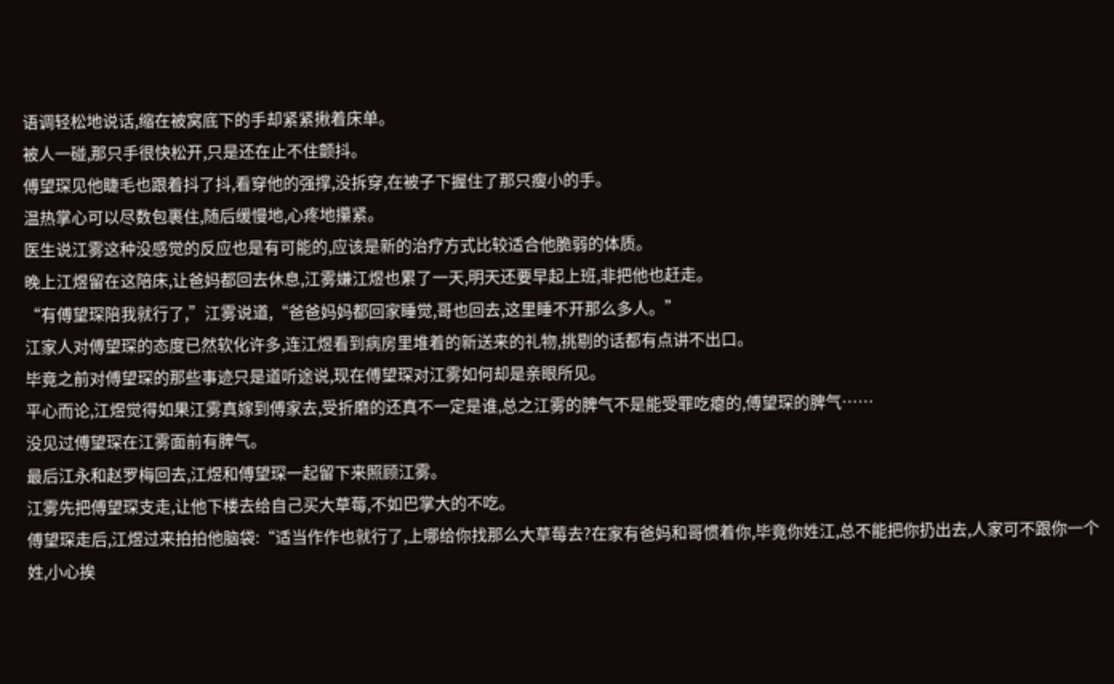语调轻松地说话,缩在被窝底下的手却紧紧揪着床单。
被人一碰,那只手很快松开,只是还在止不住颤抖。
傅望琛见他睫毛也跟着抖了抖,看穿他的强撑,没拆穿,在被子下握住了那只瘦小的手。
温热掌心可以尽数包裹住,随后缓慢地,心疼地攥紧。
医生说江雾这种没感觉的反应也是有可能的,应该是新的治疗方式比较适合他脆弱的体质。
晚上江煜留在这陪床,让爸妈都回去休息,江雾嫌江煜也累了一天,明天还要早起上班,非把他也赶走。
“有傅望琛陪我就行了,”江雾说道,“爸爸妈妈都回家睡觉,哥也回去,这里睡不开那么多人。”
江家人对傅望琛的态度已然软化许多,连江煜看到病房里堆着的新送来的礼物,挑剔的话都有点讲不出口。
毕竟之前对傅望琛的那些事迹只是道听途说,现在傅望琛对江雾如何却是亲眼所见。
平心而论,江煜觉得如果江雾真嫁到傅家去,受折磨的还真不一定是谁,总之江雾的脾气不是能受罪吃瘪的,傅望琛的脾气……
没见过傅望琛在江雾面前有脾气。
最后江永和赵罗梅回去,江煜和傅望琛一起留下来照顾江雾。
江雾先把傅望琛支走,让他下楼去给自己买大草莓,不如巴掌大的不吃。
傅望琛走后,江煜过来拍拍他脑袋:“适当作作也就行了,上哪给你找那么大草莓去?在家有爸妈和哥惯着你,毕竟你姓江,总不能把你扔出去,人家可不跟你一个姓,小心挨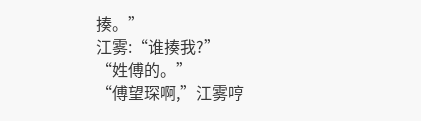揍。”
江雾:“谁揍我?”
“姓傅的。”
“傅望琛啊,”江雾哼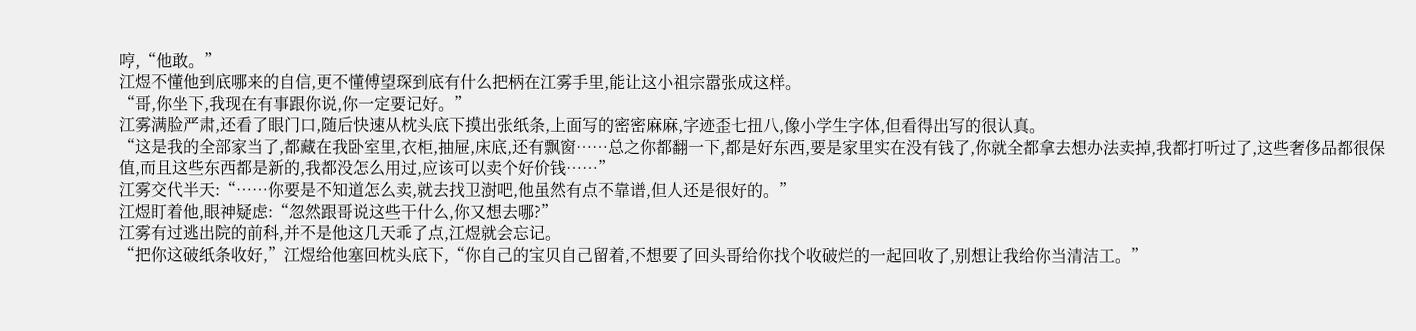哼,“他敢。”
江煜不懂他到底哪来的自信,更不懂傅望琛到底有什么把柄在江雾手里,能让这小祖宗嚣张成这样。
“哥,你坐下,我现在有事跟你说,你一定要记好。”
江雾满脸严肃,还看了眼门口,随后快速从枕头底下摸出张纸条,上面写的密密麻麻,字迹歪七扭八,像小学生字体,但看得出写的很认真。
“这是我的全部家当了,都藏在我卧室里,衣柜,抽屉,床底,还有飘窗……总之你都翻一下,都是好东西,要是家里实在没有钱了,你就全都拿去想办法卖掉,我都打听过了,这些奢侈品都很保值,而且这些东西都是新的,我都没怎么用过,应该可以卖个好价钱……”
江雾交代半天:“……你要是不知道怎么卖,就去找卫澍吧,他虽然有点不靠谱,但人还是很好的。”
江煜盯着他,眼神疑虑:“忽然跟哥说这些干什么,你又想去哪?”
江雾有过逃出院的前科,并不是他这几天乖了点,江煜就会忘记。
“把你这破纸条收好,”江煜给他塞回枕头底下,“你自己的宝贝自己留着,不想要了回头哥给你找个收破烂的一起回收了,别想让我给你当清洁工。”